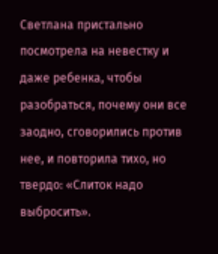Светлана пристально посмотрела на невестку и даже ребенка, чтобы разобраться, почему они все заодно, сговорились против нее, и повторила тихо, но твердо: «Слиток надо выбросить».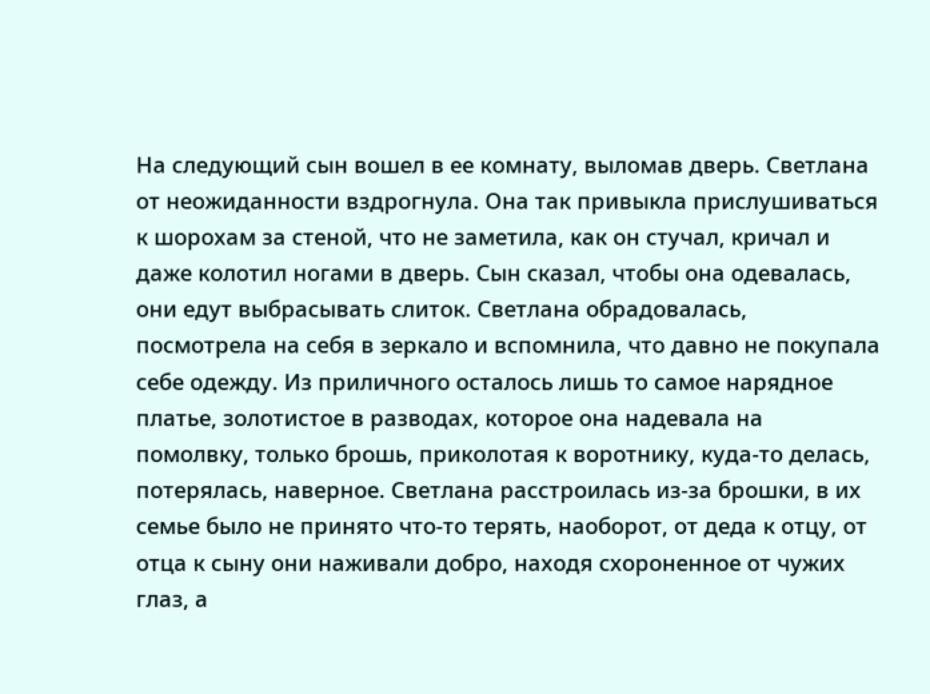На следующий сын вошел в ее комнату, выломав дверь. Светлана от неожиданности вздрогнула. Она так привыкла прислушиваться к шорохам за стеной, что не заметила, как он стучал, кричал и даже колотил ногами в дверь. Сын сказал, чтобы она одевалась, они едут выбрасывать слиток. Светлана обрадовалась, посмотрела на себя в зеркало и вспомнила, что давно не покупала себе одежду. Из приличного осталось лишь то самое нарядное платье, золотистое в разводах, которое она надевала на помолвку, только брошь, приколотая к воротнику, куда-то делась, потерялась, наверное. Светлана расстроилась из-за брошки, в их семье было не принято что-то терять, наоборот, от деда к отцу, от отца к сыну они наживали добро, находя схороненное от чужих глаз, а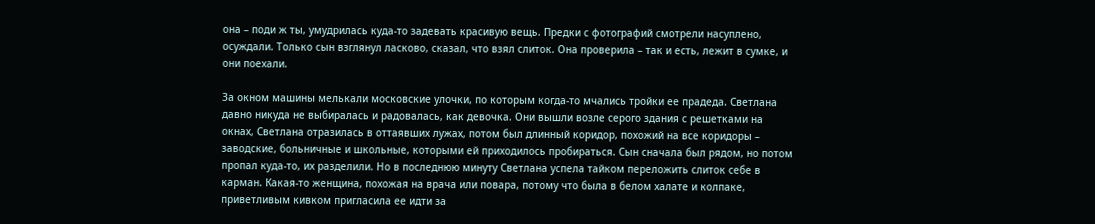она – поди ж ты, умудрилась куда-то задевать красивую вещь. Предки с фотографий смотрели насуплено, осуждали. Только сын взглянул ласково, сказал, что взял слиток. Она проверила – так и есть, лежит в сумке, и они поехали.

За окном машины мелькали московские улочки, по которым когда-то мчались тройки ее прадеда. Светлана давно никуда не выбиралась и радовалась, как девочка. Они вышли возле серого здания с решетками на окнах, Светлана отразилась в оттаявших лужах, потом был длинный коридор, похожий на все коридоры – заводские, больничные и школьные, которыми ей приходилось пробираться. Сын сначала был рядом, но потом пропал куда-то, их разделили. Но в последнюю минуту Светлана успела тайком переложить слиток себе в карман. Какая-то женщина, похожая на врача или повара, потому что была в белом халате и колпаке, приветливым кивком пригласила ее идти за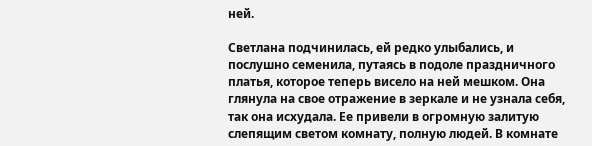ней.

Светлана подчинилась, ей редко улыбались, и послушно семенила, путаясь в подоле праздничного платья, которое теперь висело на ней мешком. Она глянула на свое отражение в зеркале и не узнала себя, так она исхудала. Ее привели в огромную залитую слепящим светом комнату, полную людей. В комнате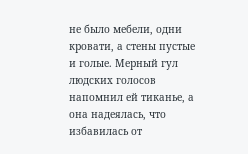не было мебели, одни кровати, а стены пустые и голые. Мерный гул людских голосов напомнил ей тиканье, а она надеялась, что избавилась от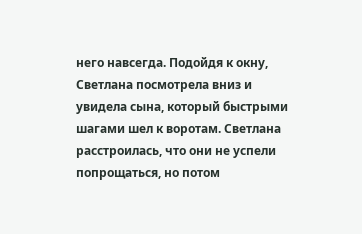него навсегда. Подойдя к окну, Светлана посмотрела вниз и увидела сына, который быстрыми шагами шел к воротам. Светлана расстроилась, что они не успели попрощаться, но потом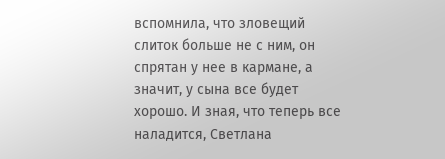вспомнила, что зловещий слиток больше не с ним, он спрятан у нее в кармане, а значит, у сына все будет хорошо. И зная, что теперь все наладится, Светлана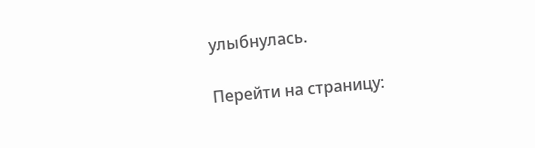улыбнулась.

Перейти на страницу: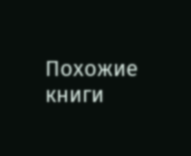Похожие книги